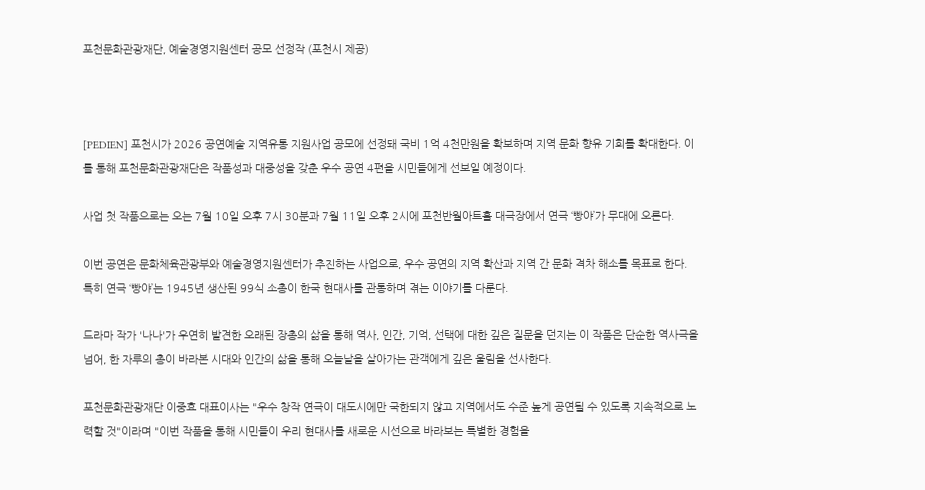포천문화관광재단, 예술경영지원센터 공모 선정작 (포천시 제공)



[PEDIEN] 포천시가 2026 공연예술 지역유통 지원사업 공모에 선정돼 국비 1억 4천만원을 확보하며 지역 문화 향유 기회를 확대한다. 이를 통해 포천문화관광재단은 작품성과 대중성을 갖춘 우수 공연 4편을 시민들에게 선보일 예정이다.

사업 첫 작품으로는 오는 7월 10일 오후 7시 30분과 7월 11일 오후 2시에 포천반월아트홀 대극장에서 연극 ‘빵야’가 무대에 오른다.

이번 공연은 문화체육관광부와 예술경영지원센터가 추진하는 사업으로, 우수 공연의 지역 확산과 지역 간 문화 격차 해소를 목표로 한다. 특히 연극 ‘빵야’는 1945년 생산된 99식 소총이 한국 현대사를 관통하며 겪는 이야기를 다룬다.

드라마 작가 '나나'가 우연히 발견한 오래된 장총의 삶을 통해 역사, 인간, 기억, 선택에 대한 깊은 질문을 던지는 이 작품은 단순한 역사극을 넘어, 한 자루의 총이 바라본 시대와 인간의 삶을 통해 오늘날을 살아가는 관객에게 깊은 울림을 선사한다.

포천문화관광재단 이중효 대표이사는 "우수 창작 연극이 대도시에만 국한되지 않고 지역에서도 수준 높게 공연될 수 있도록 지속적으로 노력할 것"이라며 "이번 작품을 통해 시민들이 우리 현대사를 새로운 시선으로 바라보는 특별한 경험을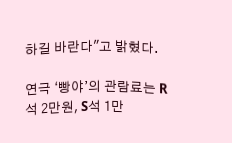하길 바란다"고 밝혔다.

연극 ‘빵야’의 관람료는 R석 2만원, S석 1만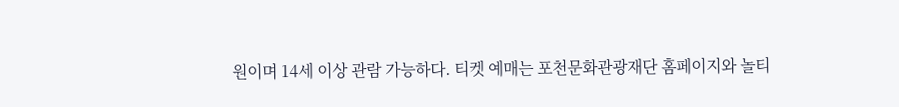원이며 14세 이상 관람 가능하다. 티켓 예매는 포천문화관광재단 홈페이지와 놀티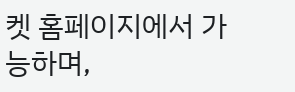켓 홈페이지에서 가능하며,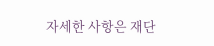자세한 사항은 재단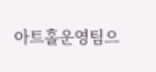아트홀운영팀으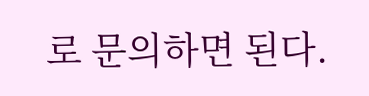로 문의하면 된다.